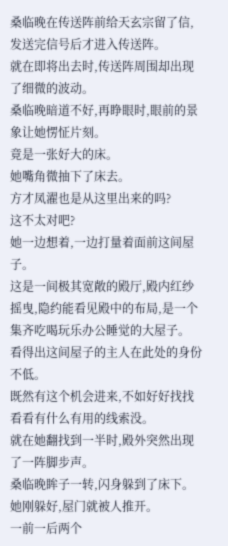桑临晚在传送阵前给天玄宗留了信,发送完信号后才进入传送阵。
就在即将出去时,传送阵周围却出现了细微的波动。
桑临晚暗道不好,再睁眼时,眼前的景象让她愣怔片刻。
竟是一张好大的床。
她嘴角微抽下了床去。
方才凤濯也是从这里出来的吗?
这不太对吧?
她一边想着,一边打量着面前这间屋子。
这是一间极其宽敞的殿厅,殿内红纱摇曳,隐约能看见殿中的布局,是一个集齐吃喝玩乐办公睡觉的大屋子。
看得出这间屋子的主人在此处的身份不低。
既然有这个机会进来,不如好好找找看看有什么有用的线索没。
就在她翻找到一半时,殿外突然出现了一阵脚步声。
桑临晚眸子一转,闪身躲到了床下。
她刚躲好,屋门就被人推开。
一前一后两个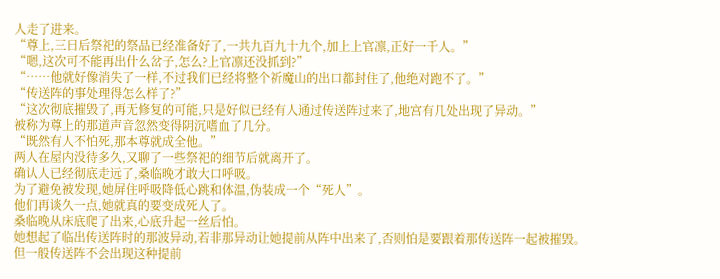人走了进来。
“尊上,三日后祭祀的祭品已经准备好了,一共九百九十九个,加上上官凛,正好一千人。”
“嗯,这次可不能再出什么岔子,怎么?上官凛还没抓到?”
“……他就好像消失了一样,不过我们已经将整个祈魔山的出口都封住了,他绝对跑不了。”
“传送阵的事处理得怎么样了?”
“这次彻底摧毁了,再无修复的可能,只是好似已经有人通过传送阵过来了,地宫有几处出现了异动。”
被称为尊上的那道声音忽然变得阴沉嗜血了几分。
“既然有人不怕死,那本尊就成全他。”
两人在屋内没待多久,又聊了一些祭祀的细节后就离开了。
确认人已经彻底走远了,桑临晚才敢大口呼吸。
为了避免被发现,她屏住呼吸降低心跳和体温,伪装成一个“死人”。
他们再谈久一点,她就真的要变成死人了。
桑临晚从床底爬了出来,心底升起一丝后怕。
她想起了临出传送阵时的那波异动,若非那异动让她提前从阵中出来了,否则怕是要跟着那传送阵一起被摧毁。
但一般传送阵不会出现这种提前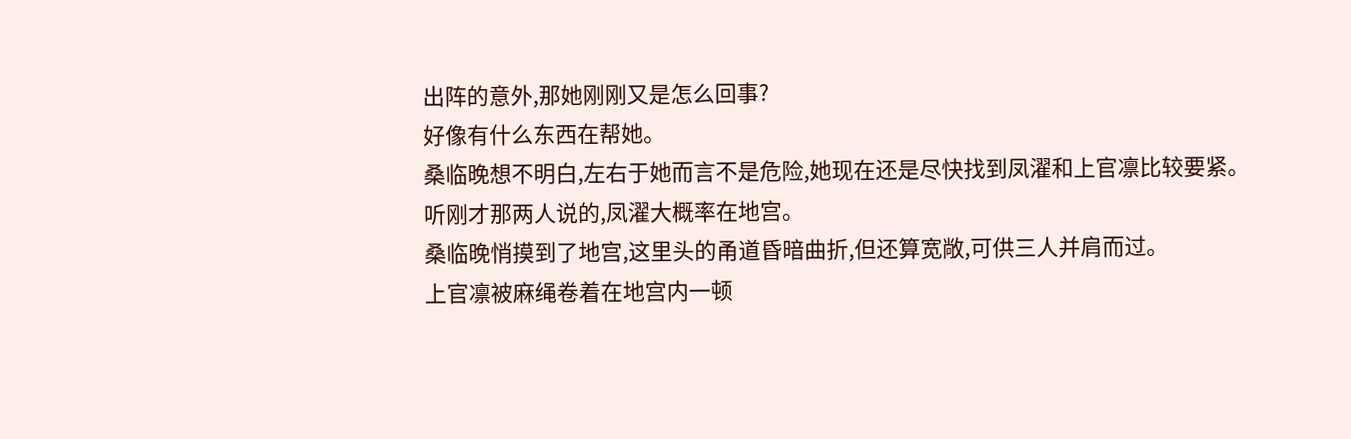出阵的意外,那她刚刚又是怎么回事?
好像有什么东西在帮她。
桑临晚想不明白,左右于她而言不是危险,她现在还是尽快找到凤濯和上官凛比较要紧。
听刚才那两人说的,凤濯大概率在地宫。
桑临晚悄摸到了地宫,这里头的甬道昏暗曲折,但还算宽敞,可供三人并肩而过。
上官凛被麻绳卷着在地宫内一顿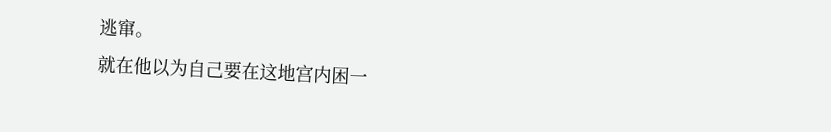逃窜。
就在他以为自己要在这地宫内困一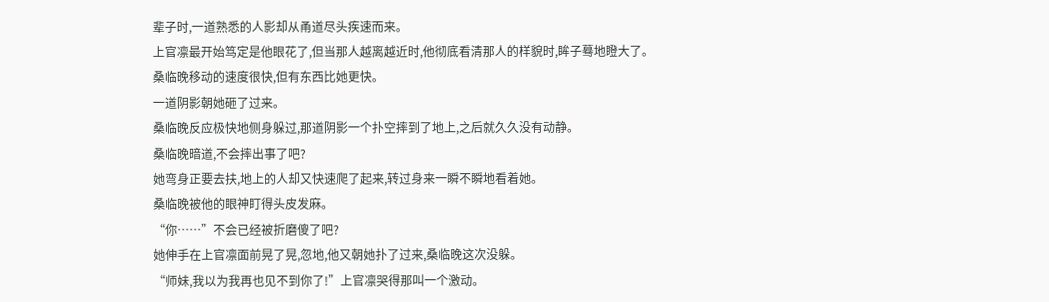辈子时,一道熟悉的人影却从甬道尽头疾速而来。
上官凛最开始笃定是他眼花了,但当那人越离越近时,他彻底看清那人的样貌时,眸子蓦地瞪大了。
桑临晚移动的速度很快,但有东西比她更快。
一道阴影朝她砸了过来。
桑临晚反应极快地侧身躲过,那道阴影一个扑空摔到了地上,之后就久久没有动静。
桑临晚暗道,不会摔出事了吧?
她弯身正要去扶,地上的人却又快速爬了起来,转过身来一瞬不瞬地看着她。
桑临晚被他的眼神盯得头皮发麻。
“你……”不会已经被折磨傻了吧?
她伸手在上官凛面前晃了晃,忽地,他又朝她扑了过来,桑临晚这次没躲。
“师妹,我以为我再也见不到你了!”上官凛哭得那叫一个激动。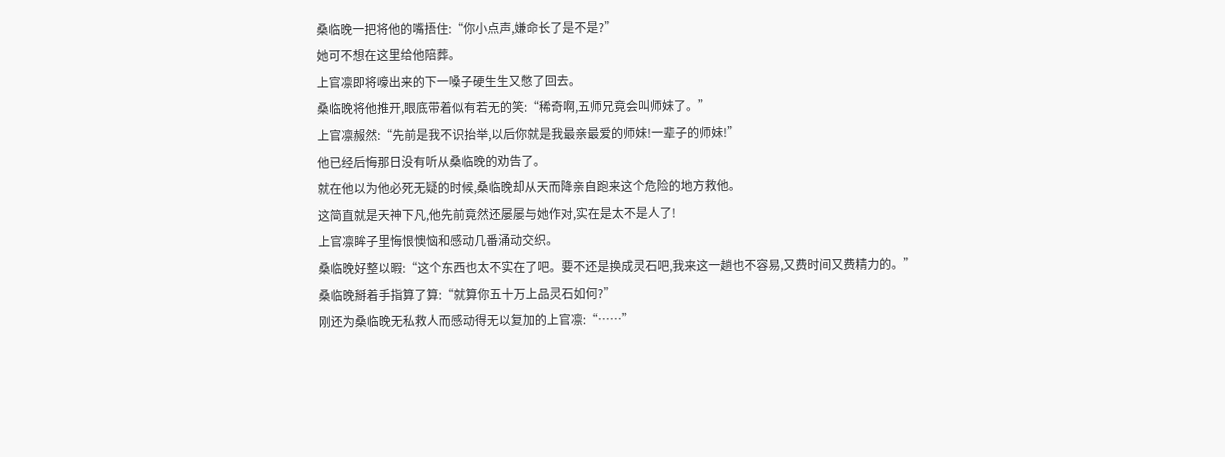桑临晚一把将他的嘴捂住:“你小点声,嫌命长了是不是?”
她可不想在这里给他陪葬。
上官凛即将嚎出来的下一嗓子硬生生又憋了回去。
桑临晚将他推开,眼底带着似有若无的笑:“稀奇啊,五师兄竟会叫师妹了。”
上官凛赧然:“先前是我不识抬举,以后你就是我最亲最爱的师妹!一辈子的师妹!”
他已经后悔那日没有听从桑临晚的劝告了。
就在他以为他必死无疑的时候,桑临晚却从天而降亲自跑来这个危险的地方救他。
这简直就是天神下凡,他先前竟然还屡屡与她作对,实在是太不是人了!
上官凛眸子里悔恨懊恼和感动几番涌动交织。
桑临晚好整以暇:“这个东西也太不实在了吧。要不还是换成灵石吧,我来这一趟也不容易,又费时间又费精力的。”
桑临晚掰着手指算了算:“就算你五十万上品灵石如何?”
刚还为桑临晚无私救人而感动得无以复加的上官凛:“……”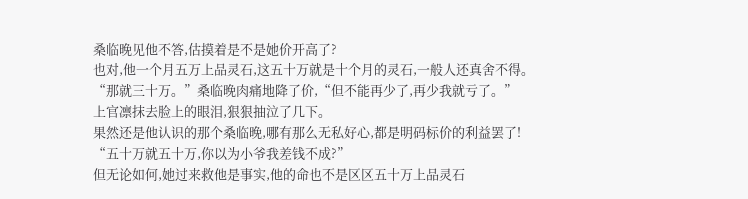桑临晚见他不答,估摸着是不是她价开高了?
也对,他一个月五万上品灵石,这五十万就是十个月的灵石,一般人还真舍不得。
“那就三十万。”桑临晚肉痛地降了价,“但不能再少了,再少我就亏了。”
上官凛抹去脸上的眼泪,狠狠抽泣了几下。
果然还是他认识的那个桑临晚,哪有那么无私好心,都是明码标价的利益罢了!
“五十万就五十万,你以为小爷我差钱不成?”
但无论如何,她过来救他是事实,他的命也不是区区五十万上品灵石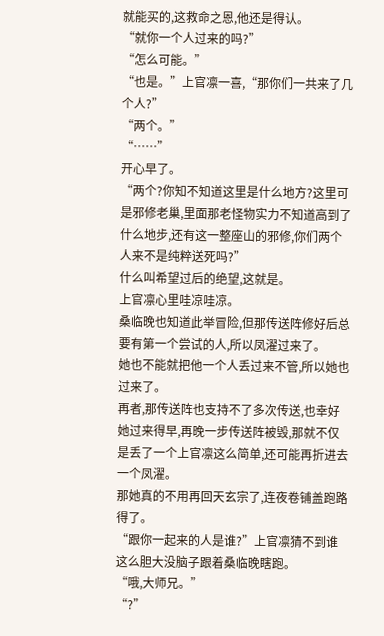就能买的,这救命之恩,他还是得认。
“就你一个人过来的吗?”
“怎么可能。”
“也是。”上官凛一喜,“那你们一共来了几个人?”
“两个。”
“……”
开心早了。
“两个?你知不知道这里是什么地方?这里可是邪修老巢,里面那老怪物实力不知道高到了什么地步,还有这一整座山的邪修,你们两个人来不是纯粹送死吗?”
什么叫希望过后的绝望,这就是。
上官凛心里哇凉哇凉。
桑临晚也知道此举冒险,但那传送阵修好后总要有第一个尝试的人,所以凤濯过来了。
她也不能就把他一个人丢过来不管,所以她也过来了。
再者,那传送阵也支持不了多次传送,也幸好她过来得早,再晚一步传送阵被毁,那就不仅是丢了一个上官凛这么简单,还可能再折进去一个凤濯。
那她真的不用再回天玄宗了,连夜卷铺盖跑路得了。
“跟你一起来的人是谁?”上官凛猜不到谁这么胆大没脑子跟着桑临晚瞎跑。
“哦,大师兄。”
“?”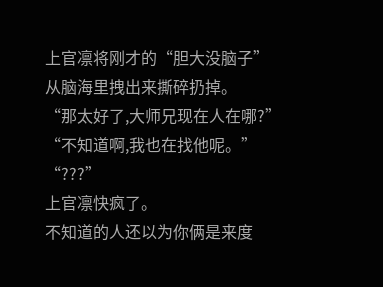上官凛将刚才的“胆大没脑子”从脑海里拽出来撕碎扔掉。
“那太好了,大师兄现在人在哪?”
“不知道啊,我也在找他呢。”
“???”
上官凛快疯了。
不知道的人还以为你俩是来度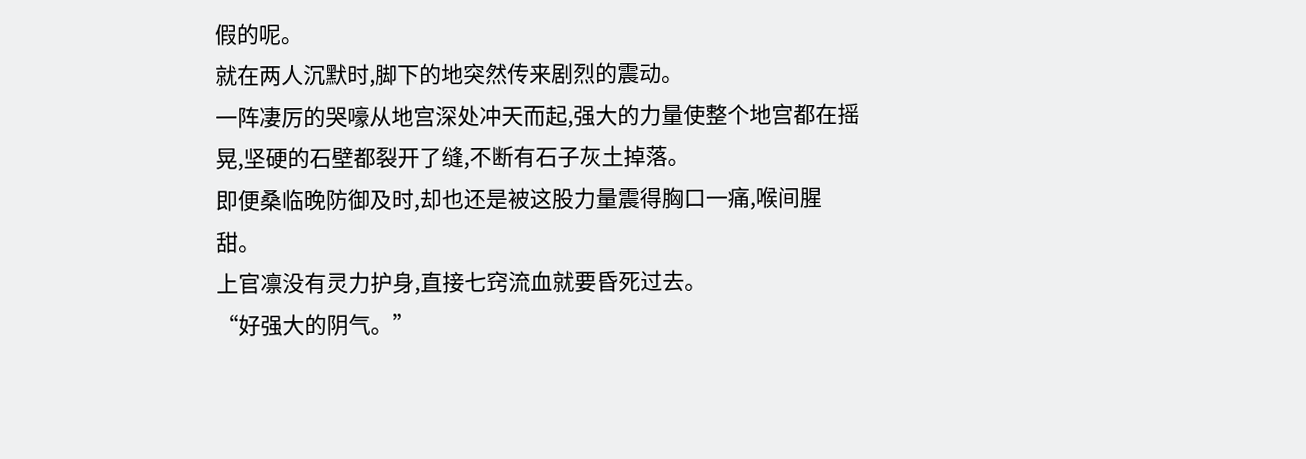假的呢。
就在两人沉默时,脚下的地突然传来剧烈的震动。
一阵凄厉的哭嚎从地宫深处冲天而起,强大的力量使整个地宫都在摇晃,坚硬的石壁都裂开了缝,不断有石子灰土掉落。
即便桑临晚防御及时,却也还是被这股力量震得胸口一痛,喉间腥甜。
上官凛没有灵力护身,直接七窍流血就要昏死过去。
“好强大的阴气。”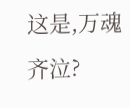这是,万魂齐泣?